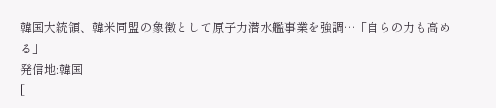韓国大統領、韓米同盟の象徴として原子力潜水艦事業を強調…「自らの力も高める」
発信地:韓国
[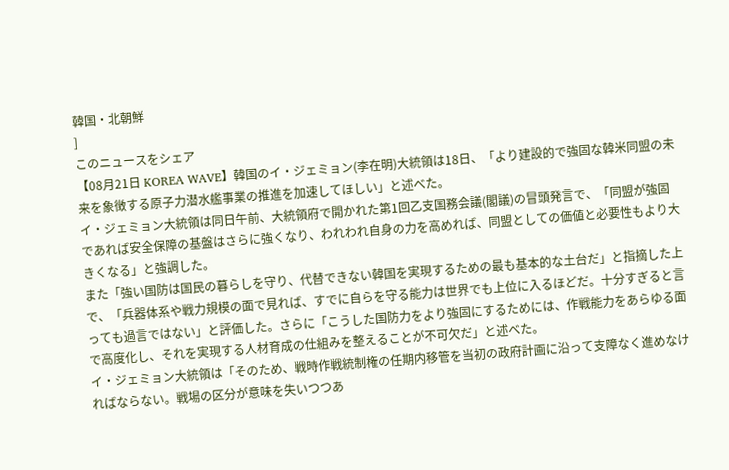韓国・北朝鮮
]
このニュースをシェア
【08月21日 KOREA WAVE】韓国のイ・ジェミョン(李在明)大統領は18日、「より建設的で強固な韓米同盟の未来を象徴する原子力潜水艦事業の推進を加速してほしい」と述べた。
イ・ジェミョン大統領は同日午前、大統領府で開かれた第1回乙支国務会議(閣議)の冒頭発言で、「同盟が強固であれば安全保障の基盤はさらに強くなり、われわれ自身の力を高めれば、同盟としての価値と必要性もより大きくなる」と強調した。
また「強い国防は国民の暮らしを守り、代替できない韓国を実現するための最も基本的な土台だ」と指摘した上で、「兵器体系や戦力規模の面で見れば、すでに自らを守る能力は世界でも上位に入るほどだ。十分すぎると言っても過言ではない」と評価した。さらに「こうした国防力をより強固にするためには、作戦能力をあらゆる面で高度化し、それを実現する人材育成の仕組みを整えることが不可欠だ」と述べた。
イ・ジェミョン大統領は「そのため、戦時作戦統制権の任期内移管を当初の政府計画に沿って支障なく進めなければならない。戦場の区分が意味を失いつつあ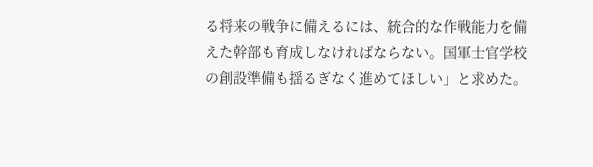る将来の戦争に備えるには、統合的な作戦能力を備えた幹部も育成しなければならない。国軍士官学校の創設準備も揺るぎなく進めてほしい」と求めた。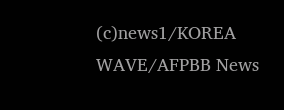(c)news1/KOREA WAVE/AFPBB News